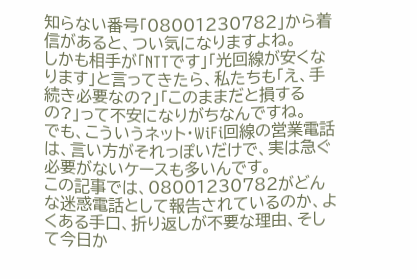知らない番号「08001230782」から着信があると、つい気になりますよね。
しかも相手が「NTTです」「光回線が安くなります」と言ってきたら、私たちも「え、手続き必要なの?」「このままだと損するの?」って不安になりがちなんですね。
でも、こういうネット・WiFi回線の営業電話は、言い方がそれっぽいだけで、実は急ぐ必要がないケースも多いんです。
この記事では、08001230782がどんな迷惑電話として報告されているのか、よくある手口、折り返しが不要な理由、そして今日か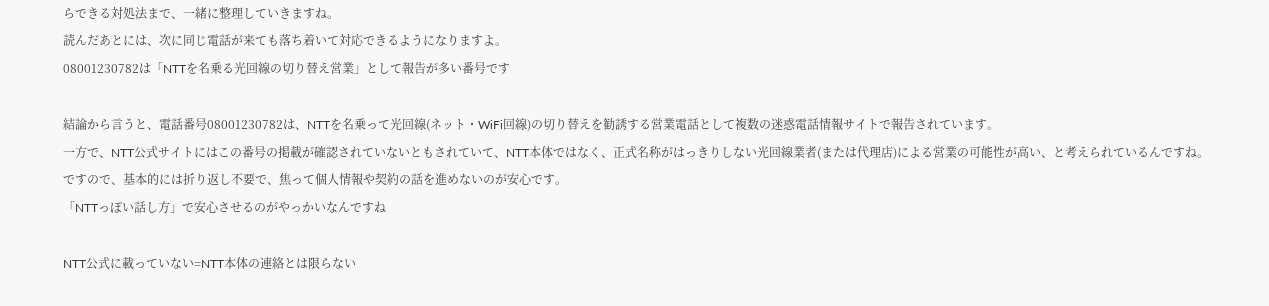らできる対処法まで、一緒に整理していきますね。
読んだあとには、次に同じ電話が来ても落ち着いて対応できるようになりますよ。
08001230782は「NTTを名乗る光回線の切り替え営業」として報告が多い番号です

結論から言うと、電話番号08001230782は、NTTを名乗って光回線(ネット・WiFi回線)の切り替えを勧誘する営業電話として複数の迷惑電話情報サイトで報告されています。
一方で、NTT公式サイトにはこの番号の掲載が確認されていないともされていて、NTT本体ではなく、正式名称がはっきりしない光回線業者(または代理店)による営業の可能性が高い、と考えられているんですね。
ですので、基本的には折り返し不要で、焦って個人情報や契約の話を進めないのが安心です。
「NTTっぽい話し方」で安心させるのがやっかいなんですね

NTT公式に載っていない=NTT本体の連絡とは限らない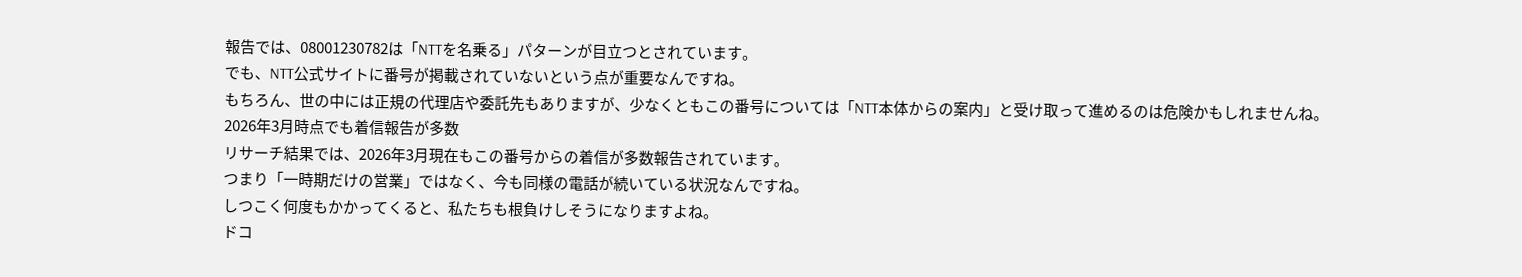報告では、08001230782は「NTTを名乗る」パターンが目立つとされています。
でも、NTT公式サイトに番号が掲載されていないという点が重要なんですね。
もちろん、世の中には正規の代理店や委託先もありますが、少なくともこの番号については「NTT本体からの案内」と受け取って進めるのは危険かもしれませんね。
2026年3月時点でも着信報告が多数
リサーチ結果では、2026年3月現在もこの番号からの着信が多数報告されています。
つまり「一時期だけの営業」ではなく、今も同様の電話が続いている状況なんですね。
しつこく何度もかかってくると、私たちも根負けしそうになりますよね。
ドコ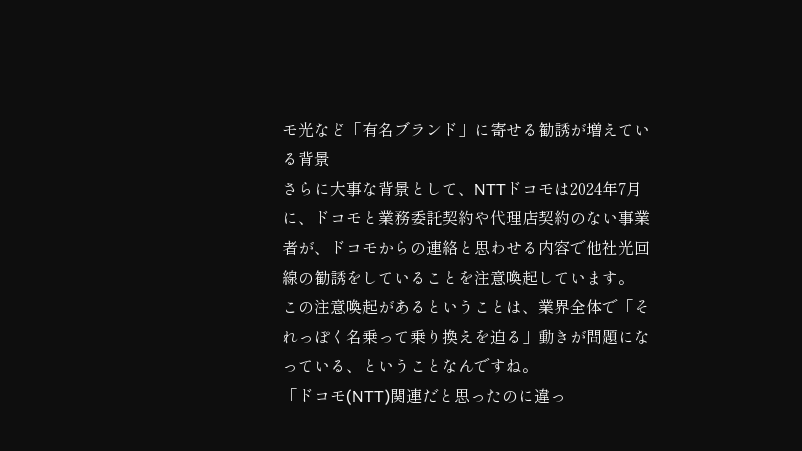モ光など「有名ブランド」に寄せる勧誘が増えている背景
さらに大事な背景として、NTTドコモは2024年7月に、ドコモと業務委託契約や代理店契約のない事業者が、ドコモからの連絡と思わせる内容で他社光回線の勧誘をしていることを注意喚起しています。
この注意喚起があるということは、業界全体で「それっぽく名乗って乗り換えを迫る」動きが問題になっている、ということなんですね。
「ドコモ(NTT)関連だと思ったのに違っ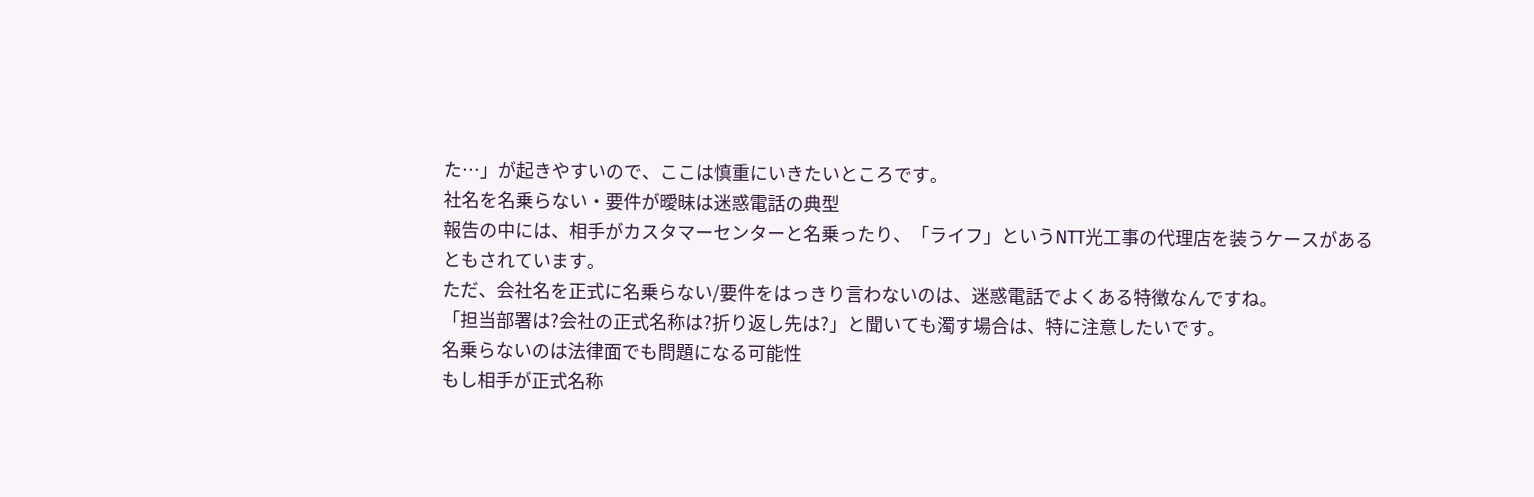た…」が起きやすいので、ここは慎重にいきたいところです。
社名を名乗らない・要件が曖昧は迷惑電話の典型
報告の中には、相手がカスタマーセンターと名乗ったり、「ライフ」というNTT光工事の代理店を装うケースがあるともされています。
ただ、会社名を正式に名乗らない/要件をはっきり言わないのは、迷惑電話でよくある特徴なんですね。
「担当部署は?会社の正式名称は?折り返し先は?」と聞いても濁す場合は、特に注意したいです。
名乗らないのは法律面でも問題になる可能性
もし相手が正式名称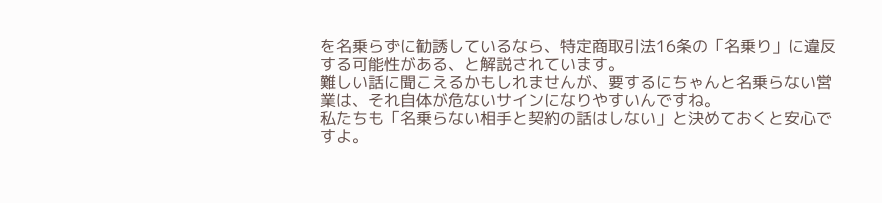を名乗らずに勧誘しているなら、特定商取引法16条の「名乗り」に違反する可能性がある、と解説されています。
難しい話に聞こえるかもしれませんが、要するにちゃんと名乗らない営業は、それ自体が危ないサインになりやすいんですね。
私たちも「名乗らない相手と契約の話はしない」と決めておくと安心ですよ。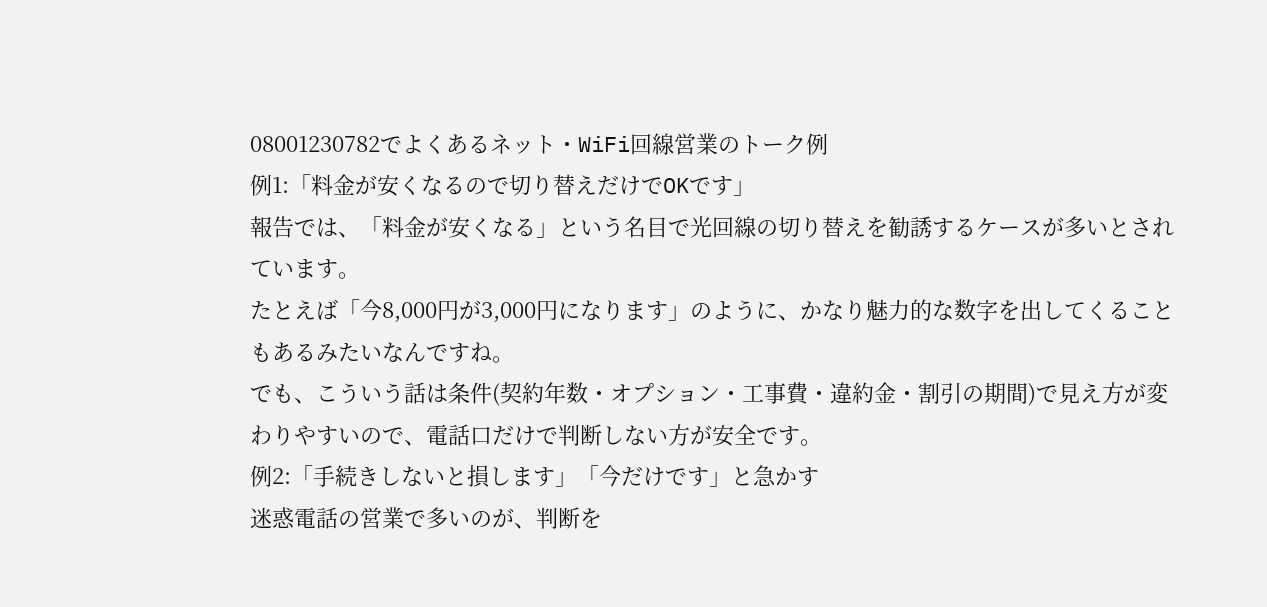08001230782でよくあるネット・WiFi回線営業のトーク例
例1:「料金が安くなるので切り替えだけでOKです」
報告では、「料金が安くなる」という名目で光回線の切り替えを勧誘するケースが多いとされています。
たとえば「今8,000円が3,000円になります」のように、かなり魅力的な数字を出してくることもあるみたいなんですね。
でも、こういう話は条件(契約年数・オプション・工事費・違約金・割引の期間)で見え方が変わりやすいので、電話口だけで判断しない方が安全です。
例2:「手続きしないと損します」「今だけです」と急かす
迷惑電話の営業で多いのが、判断を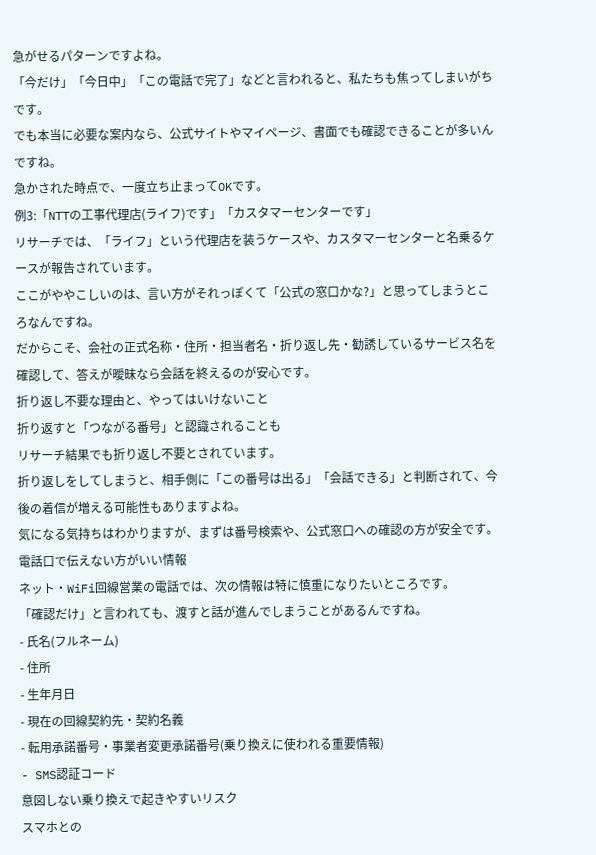急がせるパターンですよね。
「今だけ」「今日中」「この電話で完了」などと言われると、私たちも焦ってしまいがちです。
でも本当に必要な案内なら、公式サイトやマイページ、書面でも確認できることが多いんですね。
急かされた時点で、一度立ち止まってOKです。
例3:「NTTの工事代理店(ライフ)です」「カスタマーセンターです」
リサーチでは、「ライフ」という代理店を装うケースや、カスタマーセンターと名乗るケースが報告されています。
ここがややこしいのは、言い方がそれっぽくて「公式の窓口かな?」と思ってしまうところなんですね。
だからこそ、会社の正式名称・住所・担当者名・折り返し先・勧誘しているサービス名を確認して、答えが曖昧なら会話を終えるのが安心です。
折り返し不要な理由と、やってはいけないこと
折り返すと「つながる番号」と認識されることも
リサーチ結果でも折り返し不要とされています。
折り返しをしてしまうと、相手側に「この番号は出る」「会話できる」と判断されて、今後の着信が増える可能性もありますよね。
気になる気持ちはわかりますが、まずは番号検索や、公式窓口への確認の方が安全です。
電話口で伝えない方がいい情報
ネット・WiFi回線営業の電話では、次の情報は特に慎重になりたいところです。
「確認だけ」と言われても、渡すと話が進んでしまうことがあるんですね。
- 氏名(フルネーム)
- 住所
- 生年月日
- 現在の回線契約先・契約名義
- 転用承諾番号・事業者変更承諾番号(乗り換えに使われる重要情報)
- SMS認証コード
意図しない乗り換えで起きやすいリスク
スマホとの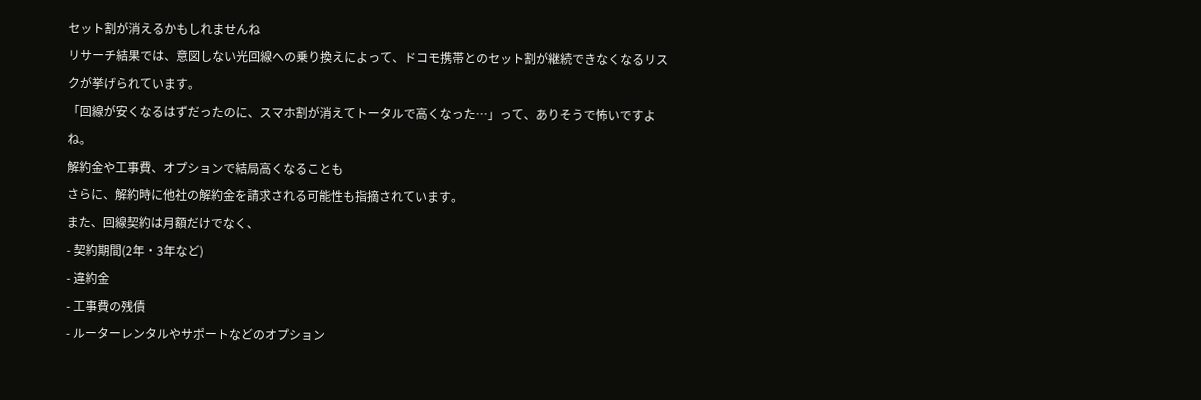セット割が消えるかもしれませんね
リサーチ結果では、意図しない光回線への乗り換えによって、ドコモ携帯とのセット割が継続できなくなるリスクが挙げられています。
「回線が安くなるはずだったのに、スマホ割が消えてトータルで高くなった…」って、ありそうで怖いですよね。
解約金や工事費、オプションで結局高くなることも
さらに、解約時に他社の解約金を請求される可能性も指摘されています。
また、回線契約は月額だけでなく、
- 契約期間(2年・3年など)
- 違約金
- 工事費の残債
- ルーターレンタルやサポートなどのオプション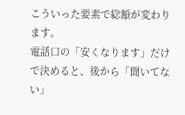こういった要素で総額が変わります。
電話口の「安くなります」だけで決めると、後から「聞いてない」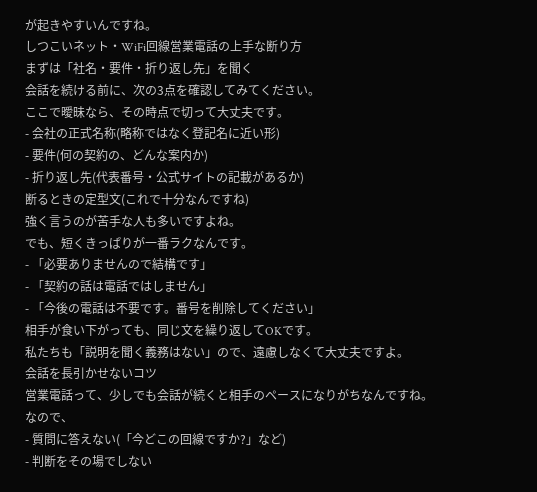が起きやすいんですね。
しつこいネット・WiFi回線営業電話の上手な断り方
まずは「社名・要件・折り返し先」を聞く
会話を続ける前に、次の3点を確認してみてください。
ここで曖昧なら、その時点で切って大丈夫です。
- 会社の正式名称(略称ではなく登記名に近い形)
- 要件(何の契約の、どんな案内か)
- 折り返し先(代表番号・公式サイトの記載があるか)
断るときの定型文(これで十分なんですね)
強く言うのが苦手な人も多いですよね。
でも、短くきっぱりが一番ラクなんです。
- 「必要ありませんので結構です」
- 「契約の話は電話ではしません」
- 「今後の電話は不要です。番号を削除してください」
相手が食い下がっても、同じ文を繰り返してOKです。
私たちも「説明を聞く義務はない」ので、遠慮しなくて大丈夫ですよ。
会話を長引かせないコツ
営業電話って、少しでも会話が続くと相手のペースになりがちなんですね。
なので、
- 質問に答えない(「今どこの回線ですか?」など)
- 判断をその場でしない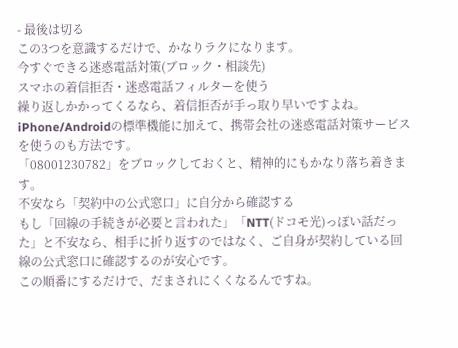- 最後は切る
この3つを意識するだけで、かなりラクになります。
今すぐできる迷惑電話対策(ブロック・相談先)
スマホの着信拒否・迷惑電話フィルターを使う
繰り返しかかってくるなら、着信拒否が手っ取り早いですよね。
iPhone/Androidの標準機能に加えて、携帯会社の迷惑電話対策サービスを使うのも方法です。
「08001230782」をブロックしておくと、精神的にもかなり落ち着きます。
不安なら「契約中の公式窓口」に自分から確認する
もし「回線の手続きが必要と言われた」「NTT(ドコモ光)っぽい話だった」と不安なら、相手に折り返すのではなく、ご自身が契約している回線の公式窓口に確認するのが安心です。
この順番にするだけで、だまされにくくなるんですね。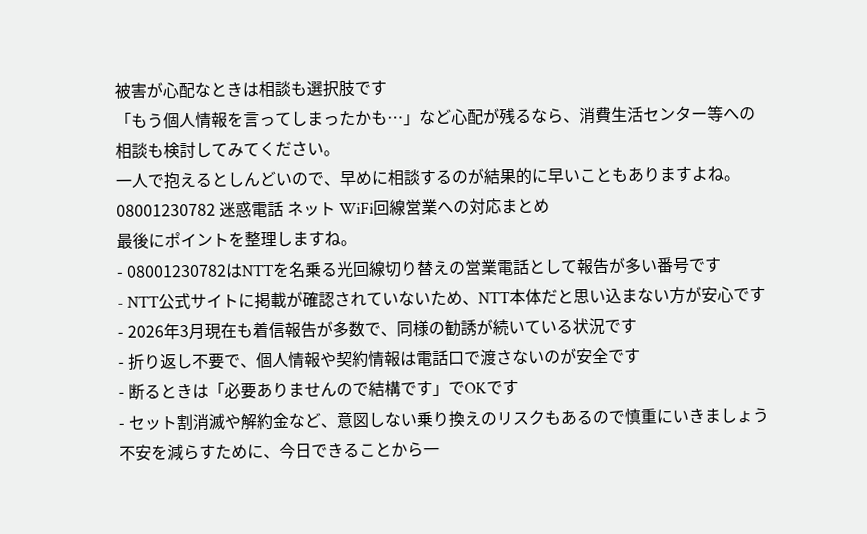被害が心配なときは相談も選択肢です
「もう個人情報を言ってしまったかも…」など心配が残るなら、消費生活センター等への相談も検討してみてください。
一人で抱えるとしんどいので、早めに相談するのが結果的に早いこともありますよね。
08001230782 迷惑電話 ネット WiFi回線営業への対応まとめ
最後にポイントを整理しますね。
- 08001230782はNTTを名乗る光回線切り替えの営業電話として報告が多い番号です
- NTT公式サイトに掲載が確認されていないため、NTT本体だと思い込まない方が安心です
- 2026年3月現在も着信報告が多数で、同様の勧誘が続いている状況です
- 折り返し不要で、個人情報や契約情報は電話口で渡さないのが安全です
- 断るときは「必要ありませんので結構です」でOKです
- セット割消滅や解約金など、意図しない乗り換えのリスクもあるので慎重にいきましょう
不安を減らすために、今日できることから一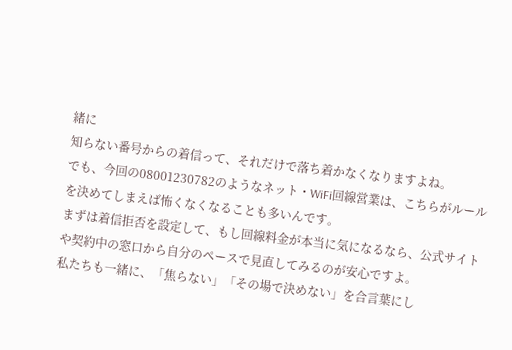緒に
知らない番号からの着信って、それだけで落ち着かなくなりますよね。
でも、今回の08001230782のようなネット・WiFi回線営業は、こちらがルールを決めてしまえば怖くなくなることも多いんです。
まずは着信拒否を設定して、もし回線料金が本当に気になるなら、公式サイトや契約中の窓口から自分のペースで見直してみるのが安心ですよ。
私たちも一緒に、「焦らない」「その場で決めない」を合言葉にし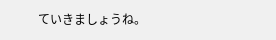ていきましょうね。